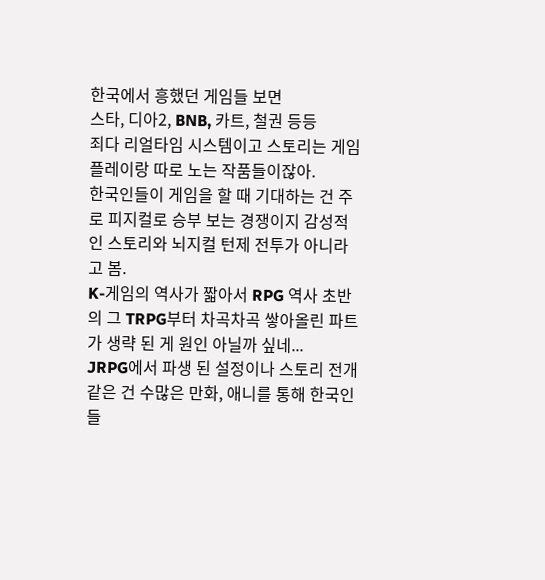한국에서 흥했던 게임들 보면
스타, 디아2, BNB, 카트, 철권 등등
죄다 리얼타임 시스템이고 스토리는 게임 플레이랑 따로 노는 작품들이잖아.
한국인들이 게임을 할 때 기대하는 건 주로 피지컬로 승부 보는 경쟁이지 감성적인 스토리와 뇌지컬 턴제 전투가 아니라고 봄.
K-게임의 역사가 짧아서 RPG 역사 초반의 그 TRPG부터 차곡차곡 쌓아올린 파트가 생략 된 게 원인 아닐까 싶네...
JRPG에서 파생 된 설정이나 스토리 전개 같은 건 수많은 만화, 애니를 통해 한국인들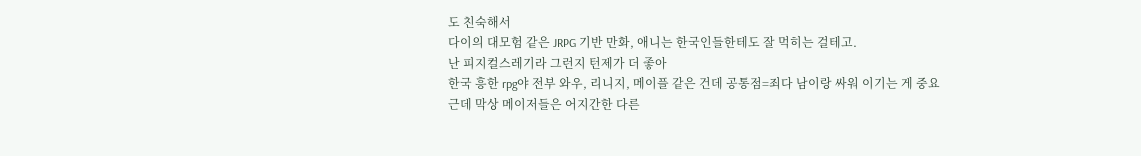도 친숙해서
다이의 대모험 같은 JRPG 기반 만화, 애니는 한국인들한테도 잘 먹히는 걸테고.
난 피지컬스레기라 그런지 턴제가 더 좋아
한국 흥한 rpg야 전부 와우, 리니지, 메이플 같은 건데 공통점=죄다 남이랑 싸워 이기는 게 중요
근데 막상 메이저들은 어지간한 다른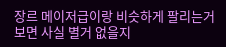장르 메이저급이랑 비슷하게 팔리는거 보면 사실 별거 없을지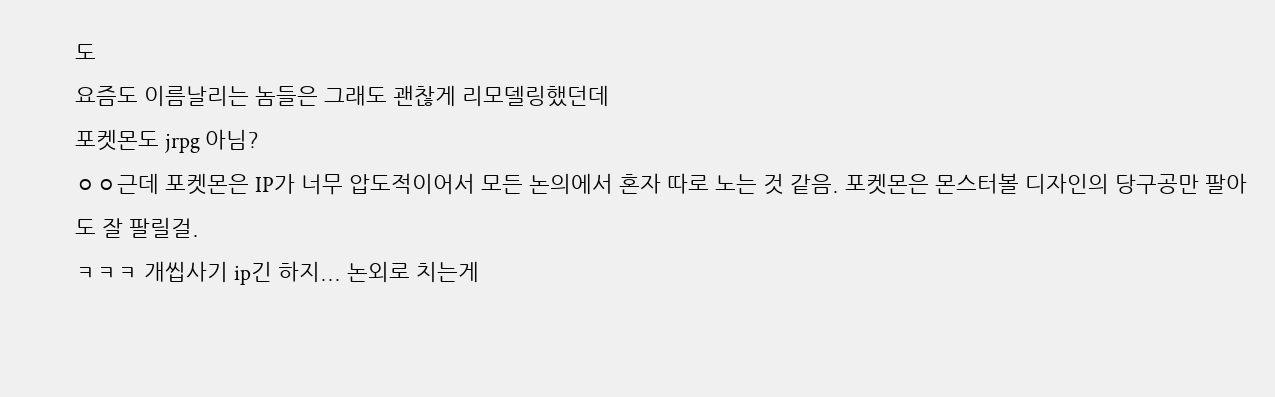도
요즘도 이름날리는 놈들은 그래도 괜찮게 리모델링했던데
포켓몬도 jrpg 아님?
ㅇㅇ근데 포켓몬은 IP가 너무 압도적이어서 모든 논의에서 혼자 따로 노는 것 같음. 포켓몬은 몬스터볼 디자인의 당구공만 팔아도 잘 팔릴걸.
ㅋㅋㅋ 개씹사기 ip긴 하지... 논외로 치는게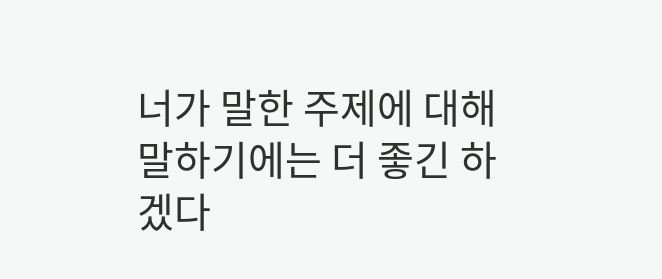너가 말한 주제에 대해 말하기에는 더 좋긴 하겠다